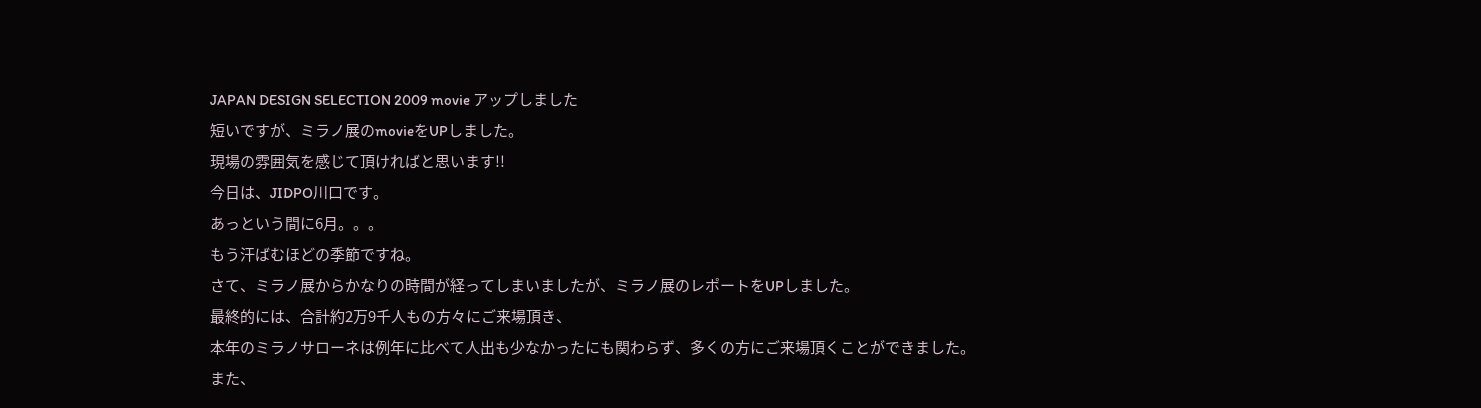JAPAN DESIGN SELECTION 2009 movie アップしました
短いですが、ミラノ展のmovieをUPしました。
現場の雰囲気を感じて頂ければと思います!!
今日は、JIDPO川口です。
あっという間に6月。。。
もう汗ばむほどの季節ですね。
さて、ミラノ展からかなりの時間が経ってしまいましたが、ミラノ展のレポートをUPしました。
最終的には、合計約2万9千人もの方々にご来場頂き、
本年のミラノサローネは例年に比べて人出も少なかったにも関わらず、多くの方にご来場頂くことができました。
また、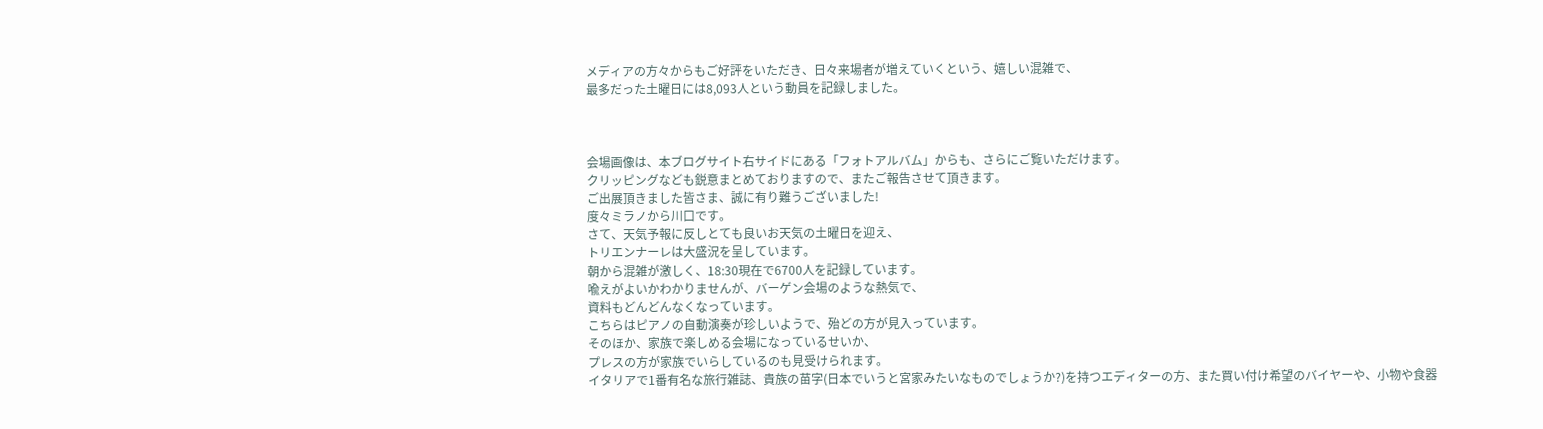メディアの方々からもご好評をいただき、日々来場者が増えていくという、嬉しい混雑で、
最多だった土曜日には8,093人という動員を記録しました。



会場画像は、本ブログサイト右サイドにある「フォトアルバム」からも、さらにご覧いただけます。
クリッピングなども鋭意まとめておりますので、またご報告させて頂きます。
ご出展頂きました皆さま、誠に有り難うございました!
度々ミラノから川口です。
さて、天気予報に反しとても良いお天気の土曜日を迎え、
トリエンナーレは大盛況を呈しています。
朝から混雑が激しく、18:30現在で6700人を記録しています。
喩えがよいかわかりませんが、バーゲン会場のような熱気で、
資料もどんどんなくなっています。
こちらはピアノの自動演奏が珍しいようで、殆どの方が見入っています。
そのほか、家族で楽しめる会場になっているせいか、
プレスの方が家族でいらしているのも見受けられます。
イタリアで1番有名な旅行雑誌、貴族の苗字(日本でいうと宮家みたいなものでしょうか?)を持つエディターの方、また買い付け希望のバイヤーや、小物や食器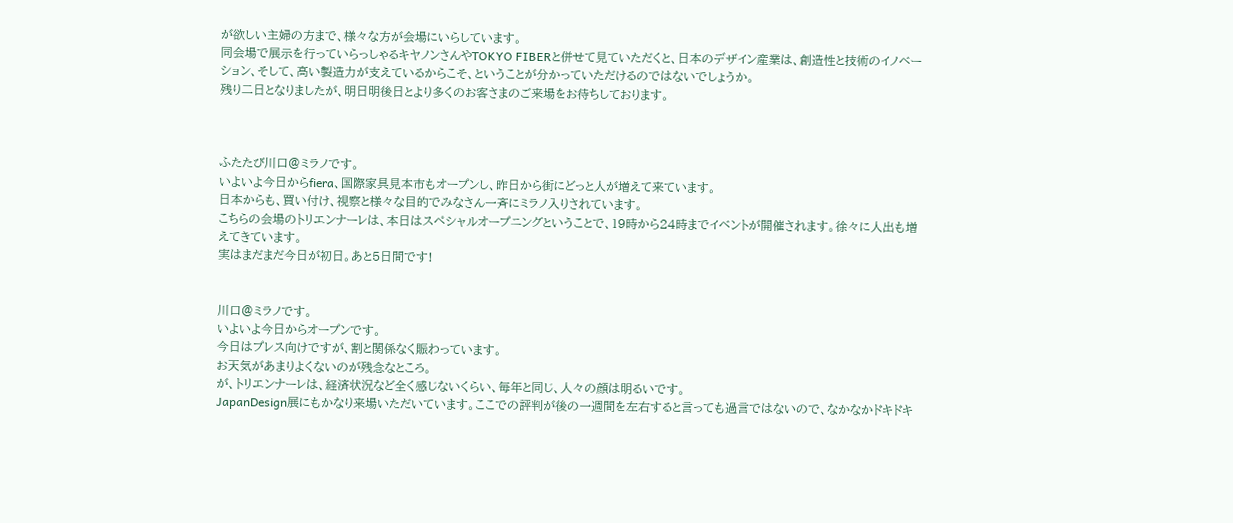が欲しい主婦の方まで、様々な方が会場にいらしています。
同会場で展示を行っていらっしゃるキヤノンさんやTOKYO FIBERと併せて見ていただくと、日本のデザイン産業は、創造性と技術のイノベーション、そして、高い製造力が支えているからこそ、ということが分かっていただけるのではないでしょうか。
残り二日となりましたが、明日明後日とより多くのお客さまのご来場をお待ちしております。



ふたたび川口@ミラノです。
いよいよ今日からfiera、国際家具見本市もオープンし、昨日から街にどっと人が増えて来ています。
日本からも、買い付け、視察と様々な目的でみなさん一斉にミラノ入りされています。
こちらの会場のトリエンナーレは、本日はスペシャルオープニングということで、19時から24時までイベントが開催されます。徐々に人出も増えてきています。
実はまだまだ今日が初日。あと5日間です!


川口@ミラノです。
いよいよ今日からオープンです。
今日はプレス向けですが、割と関係なく賑わっています。
お天気があまりよくないのが残念なところ。
が、トリエンナーレは、経済状況など全く感じないくらい、毎年と同じ、人々の顔は明るいです。
JapanDesign展にもかなり来場いただいています。ここでの評判が後の一週間を左右すると言っても過言ではないので、なかなかドキドキ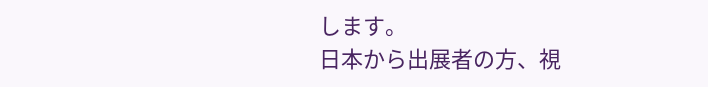します。
日本から出展者の方、視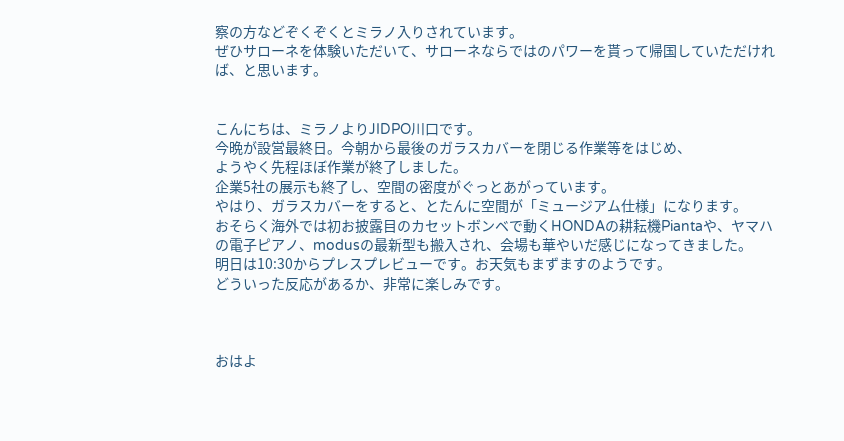察の方などぞくぞくとミラノ入りされています。
ぜひサローネを体験いただいて、サローネならではのパワーを貰って帰国していただければ、と思います。


こんにちは、ミラノよりJIDPO川口です。
今晩が設営最終日。今朝から最後のガラスカバーを閉じる作業等をはじめ、
ようやく先程ほぼ作業が終了しました。
企業5社の展示も終了し、空間の密度がぐっとあがっています。
やはり、ガラスカバーをすると、とたんに空間が「ミュージアム仕様」になります。
おそらく海外では初お披露目のカセットボンベで動くHONDAの耕耘機Piantaや、ヤマハの電子ピアノ、modusの最新型も搬入され、会場も華やいだ感じになってきました。
明日は10:30からプレスプレビューです。お天気もまずますのようです。
どういった反応があるか、非常に楽しみです。



おはよ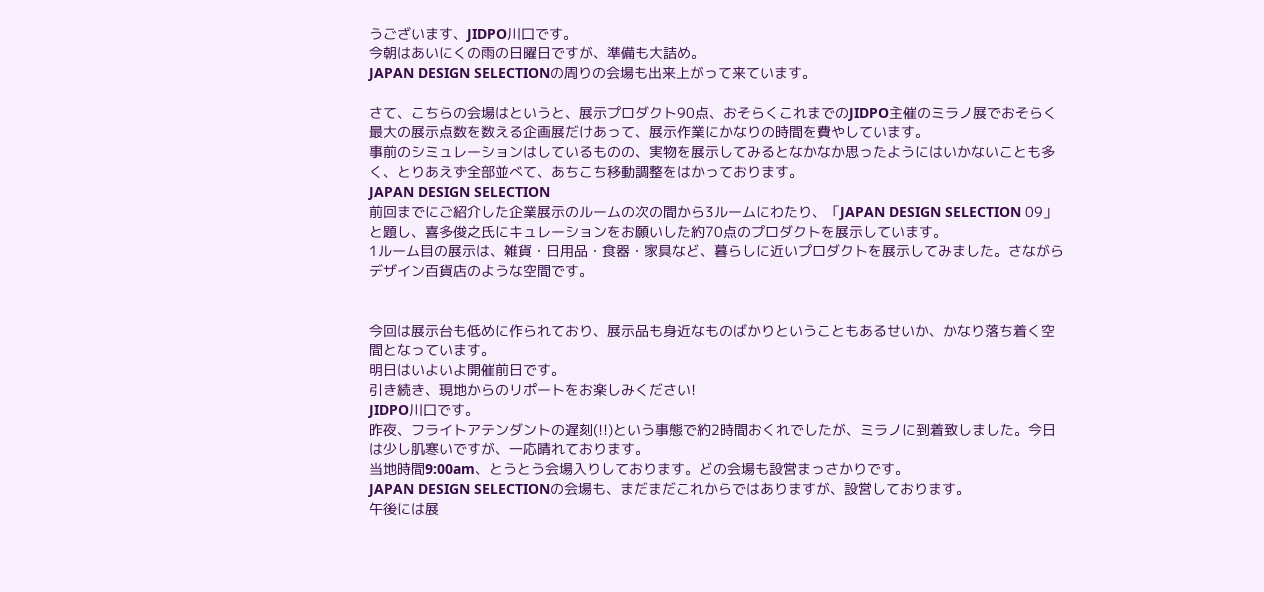うございます、JIDPO川口です。
今朝はあいにくの雨の日曜日ですが、準備も大詰め。
JAPAN DESIGN SELECTIONの周りの会場も出来上がって来ています。

さて、こちらの会場はというと、展示プロダクト90点、おそらくこれまでのJIDPO主催のミラノ展でおそらく最大の展示点数を数える企画展だけあって、展示作業にかなりの時間を費やしています。
事前のシミュレーションはしているものの、実物を展示してみるとなかなか思ったようにはいかないことも多く、とりあえず全部並べて、あちこち移動調整をはかっております。
JAPAN DESIGN SELECTION
前回までにご紹介した企業展示のルームの次の間から3ルームにわたり、「JAPAN DESIGN SELECTION 09」と題し、喜多俊之氏にキュレーションをお願いした約70点のプロダクトを展示しています。
1ルーム目の展示は、雑貨・日用品・食器・家具など、暮らしに近いプロダクトを展示してみました。さながらデザイン百貨店のような空間です。


今回は展示台も低めに作られており、展示品も身近なものばかりということもあるせいか、かなり落ち着く空間となっています。
明日はいよいよ開催前日です。
引き続き、現地からのリポートをお楽しみください!
JIDPO川口です。
昨夜、フライトアテンダントの遅刻(!!)という事態で約2時間おくれでしたが、ミラノに到着致しました。今日は少し肌寒いですが、一応晴れております。
当地時間9:00am、とうとう会場入りしております。どの会場も設営まっさかりです。
JAPAN DESIGN SELECTIONの会場も、まだまだこれからではありますが、設営しております。
午後には展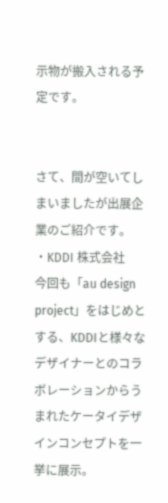示物が搬入される予定です。


さて、間が空いてしまいましたが出展企業のご紹介です。
・KDDI 株式会社
今回も「au design project」をはじめとする、KDDIと様々なデザイナーとのコラボレーションからうまれたケータイデザインコンセプトを一挙に展示。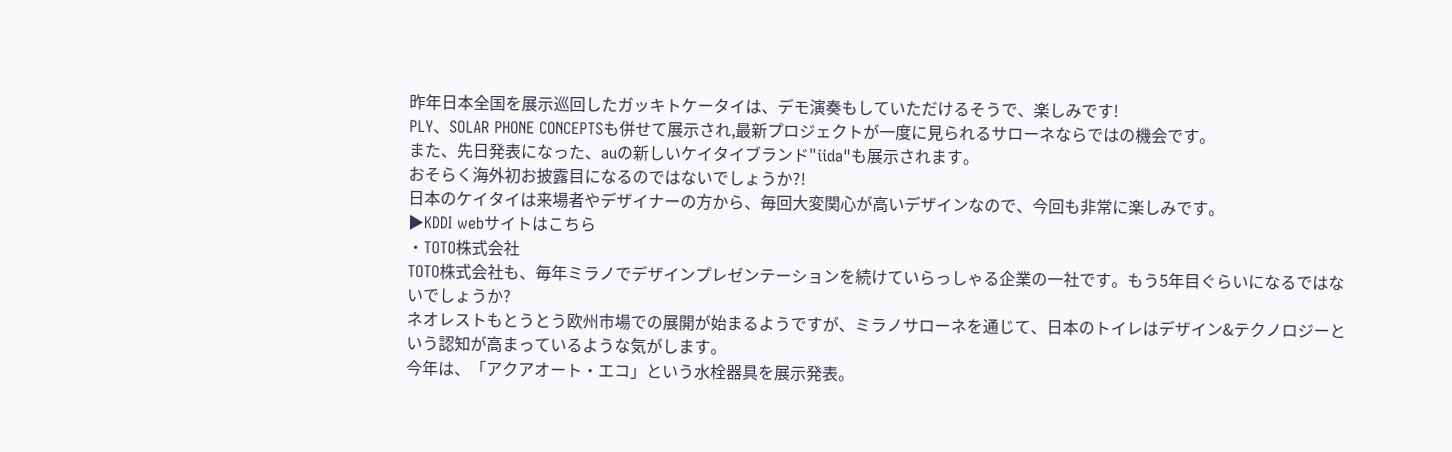昨年日本全国を展示巡回したガッキトケータイは、デモ演奏もしていただけるそうで、楽しみです!
PLY、SOLAR PHONE CONCEPTSも併せて展示され,最新プロジェクトが一度に見られるサローネならではの機会です。
また、先日発表になった、auの新しいケイタイブランド"iida"も展示されます。
おそらく海外初お披露目になるのではないでしょうか?!
日本のケイタイは来場者やデザイナーの方から、毎回大変関心が高いデザインなので、今回も非常に楽しみです。
▶KDDI webサイトはこちら
・TOTO株式会社
TOTO株式会社も、毎年ミラノでデザインプレゼンテーションを続けていらっしゃる企業の一社です。もう5年目ぐらいになるではないでしょうか?
ネオレストもとうとう欧州市場での展開が始まるようですが、ミラノサローネを通じて、日本のトイレはデザイン&テクノロジーという認知が高まっているような気がします。
今年は、「アクアオート・エコ」という水栓器具を展示発表。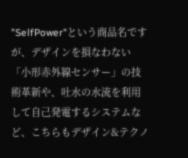"SelfPower"という商品名ですが、デザインを損なわない「小形赤外線センサー」の技術革新や、吐水の水流を利用して自己発電するシステムなど、こちらもデザイン&テクノ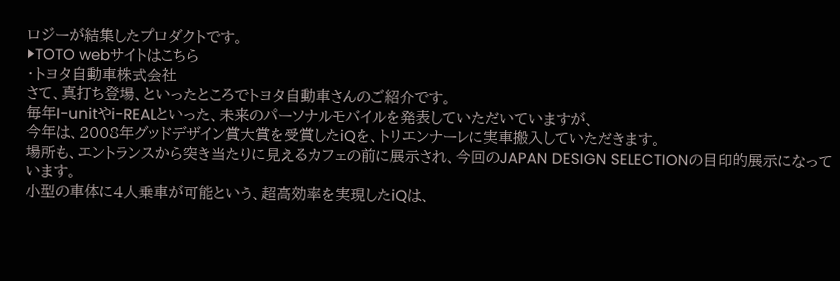ロジーが結集したプロダクトです。
▶TOTO webサイトはこちら
・トヨタ自動車株式会社
さて、真打ち登場、といったところでトヨタ自動車さんのご紹介です。
毎年I-unitやi-REALといった、未来のパーソナルモバイルを発表していただいていますが、
今年は、2008年グッドデザイン賞大賞を受賞したiQを、トリエンナーレに実車搬入していただきます。
場所も、エントランスから突き当たりに見えるカフェの前に展示され、今回のJAPAN DESIGN SELECTIONの目印的展示になっています。
小型の車体に4人乗車が可能という、超高効率を実現したiQは、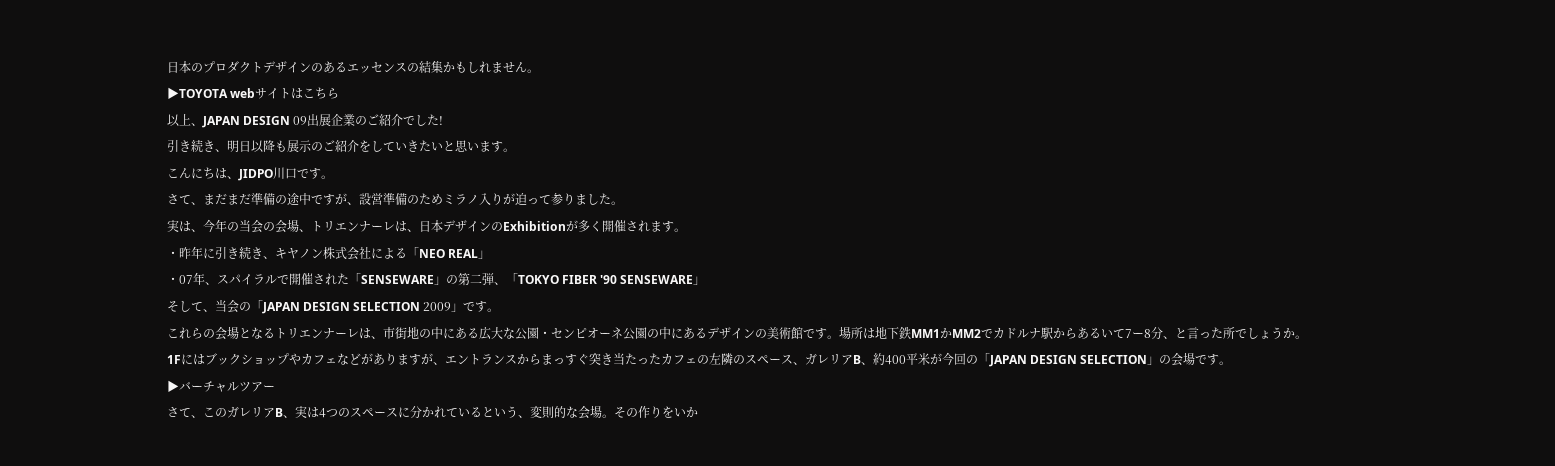日本のプロダクトデザインのあるエッセンスの結集かもしれません。
▶TOYOTA webサイトはこちら
以上、JAPAN DESIGN 09出展企業のご紹介でした!
引き続き、明日以降も展示のご紹介をしていきたいと思います。
こんにちは、JIDPO川口です。
さて、まだまだ準備の途中ですが、設営準備のためミラノ入りが迫って参りました。
実は、今年の当会の会場、トリエンナーレは、日本デザインのExhibitionが多く開催されます。
・昨年に引き続き、キヤノン株式会社による「NEO REAL」
・07年、スパイラルで開催された「SENSEWARE」の第二弾、「TOKYO FIBER '90 SENSEWARE」
そして、当会の「JAPAN DESIGN SELECTION 2009」です。
これらの会場となるトリエンナーレは、市街地の中にある広大な公園・センピオーネ公園の中にあるデザインの美術館です。場所は地下鉄MM1かMM2でカドルナ駅からあるいて7ー8分、と言った所でしょうか。
1Fにはブックショップやカフェなどがありますが、エントランスからまっすぐ突き当たったカフェの左隣のスペース、ガレリアB、約400平米が今回の「JAPAN DESIGN SELECTION」の会場です。
▶バーチャルツアー
さて、このガレリアB、実は4つのスペースに分かれているという、変則的な会場。その作りをいか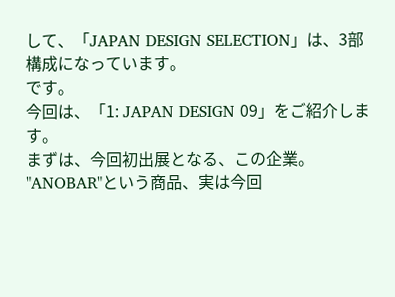して、「JAPAN DESIGN SELECTION」は、3部構成になっています。
です。
今回は、「1: JAPAN DESIGN 09」をご紹介します。
まずは、今回初出展となる、この企業。
"ANOBAR"という商品、実は今回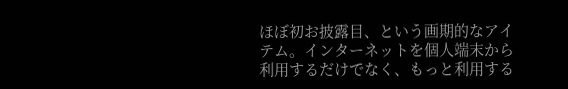ほぼ初お披露目、という画期的なアイテム。インターネットを個人端末から利用するだけでなく、もっと利用する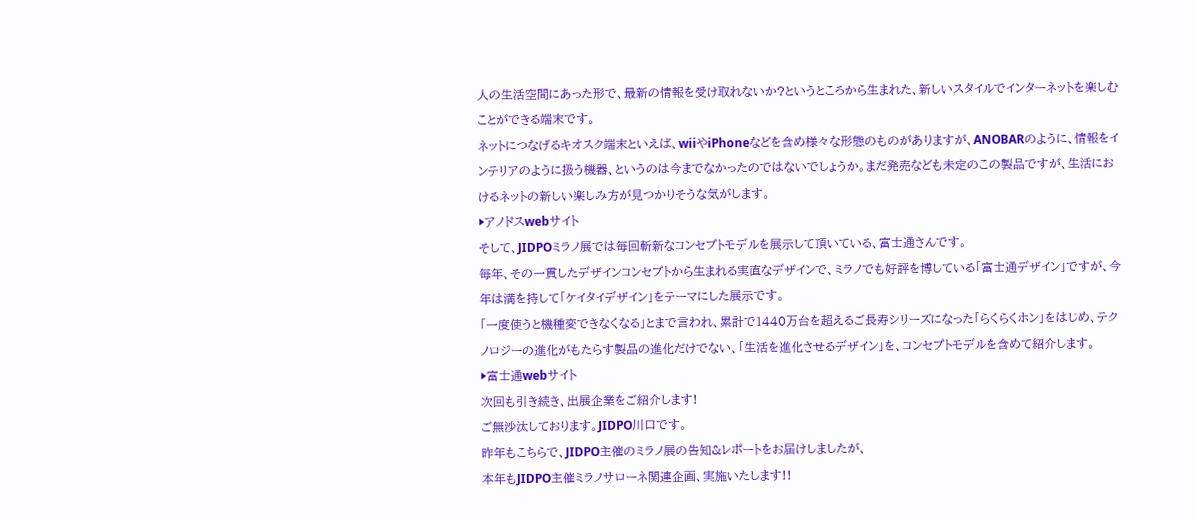人の生活空間にあった形で、最新の情報を受け取れないか?というところから生まれた、新しいスタイルでインターネットを楽しむことができる端末です。
ネットにつなげるキオスク端末といえば、wiiやiPhoneなどを含め様々な形態のものがありますが、ANOBARのように、情報をインテリアのように扱う機器、というのは今までなかったのではないでしょうか。まだ発売なども未定のこの製品ですが、生活におけるネットの新しい楽しみ方が見つかりそうな気がします。
▶アノドスwebサイト
そして、JIDPOミラノ展では毎回斬新なコンセプトモデルを展示して頂いている、富士通さんです。
毎年、その一貫したデザインコンセプトから生まれる実直なデザインで、ミラノでも好評を博している「富士通デザイン」ですが、今年は満を持して「ケイタイデザイン」をテーマにした展示です。
「一度使うと機種変できなくなる」とまで言われ、累計で1440万台を超えるご長寿シリーズになった「らくらくホン」をはじめ、テクノロジーの進化がもたらす製品の進化だけでない、「生活を進化させるデザイン」を、コンセプトモデルを含めて紹介します。
▶富士通webサイト
次回も引き続き、出展企業をご紹介します!
ご無沙汰しております。JIDPO川口です。
昨年もこちらで、JIDPO主催のミラノ展の告知&レポートをお届けしましたが、
本年もJIDPO主催ミラノサローネ関連企画、実施いたします!!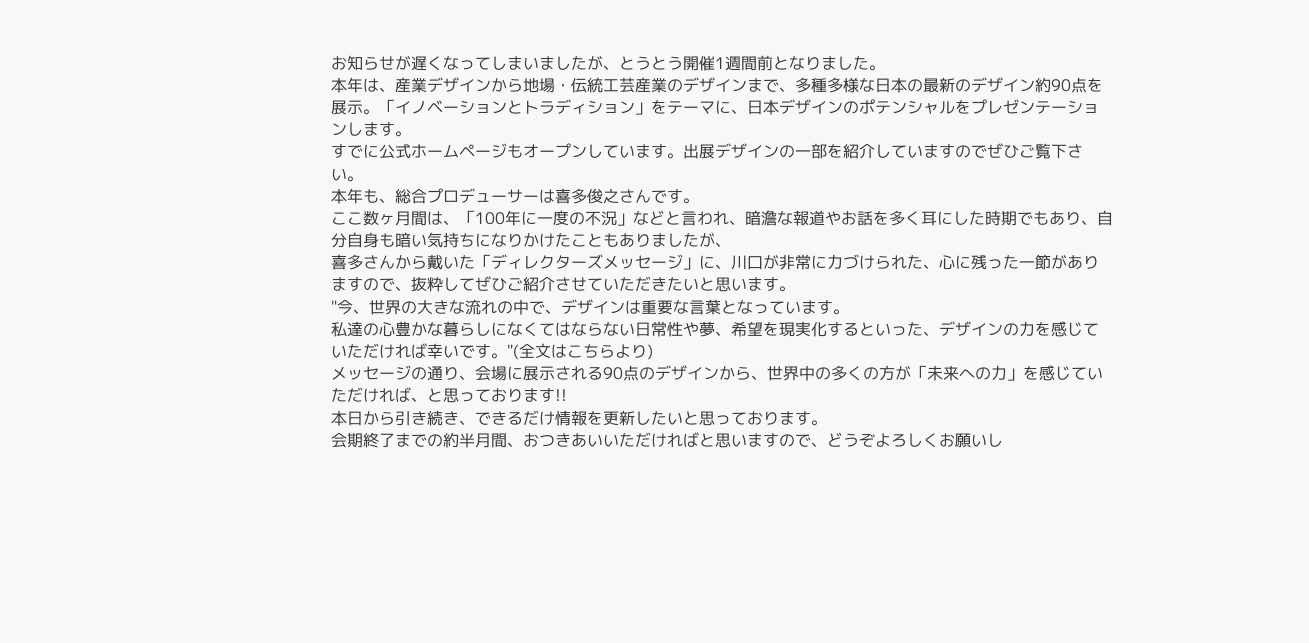お知らせが遅くなってしまいましたが、とうとう開催1週間前となりました。
本年は、産業デザインから地場・伝統工芸産業のデザインまで、多種多様な日本の最新のデザイン約90点を展示。「イノベーションとトラディション」をテーマに、日本デザインのポテンシャルをプレゼンテーションします。
すでに公式ホームページもオープンしています。出展デザインの一部を紹介していますのでぜひご覧下さい。
本年も、総合プロデューサーは喜多俊之さんです。
ここ数ヶ月間は、「100年に一度の不況」などと言われ、暗澹な報道やお話を多く耳にした時期でもあり、自分自身も暗い気持ちになりかけたこともありましたが、
喜多さんから戴いた「ディレクターズメッセージ」に、川口が非常に力づけられた、心に残った一節がありますので、抜粋してぜひご紹介させていただきたいと思います。
"今、世界の大きな流れの中で、デザインは重要な言葉となっています。
私達の心豊かな暮らしになくてはならない日常性や夢、希望を現実化するといった、デザインの力を感じていただければ幸いです。"(全文はこちらより)
メッセージの通り、会場に展示される90点のデザインから、世界中の多くの方が「未来への力」を感じていただければ、と思っております!!
本日から引き続き、できるだけ情報を更新したいと思っております。
会期終了までの約半月間、おつきあいいただければと思いますので、どうぞよろしくお願いし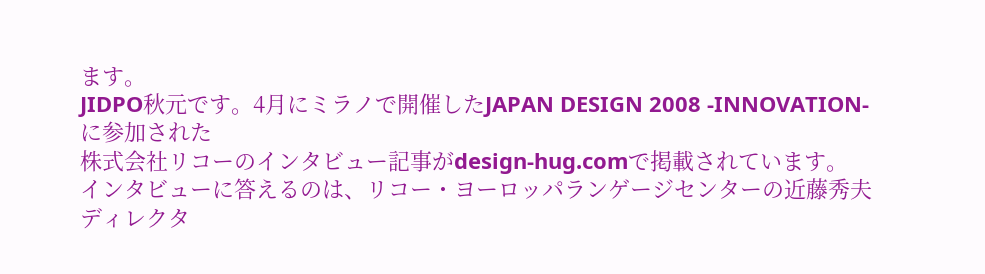ます。
JIDPO秋元です。4月にミラノで開催したJAPAN DESIGN 2008 -INNOVATION-に参加された
株式会社リコーのインタビュー記事がdesign-hug.comで掲載されています。
インタビューに答えるのは、リコー・ヨーロッパランゲージセンターの近藤秀夫ディレクタ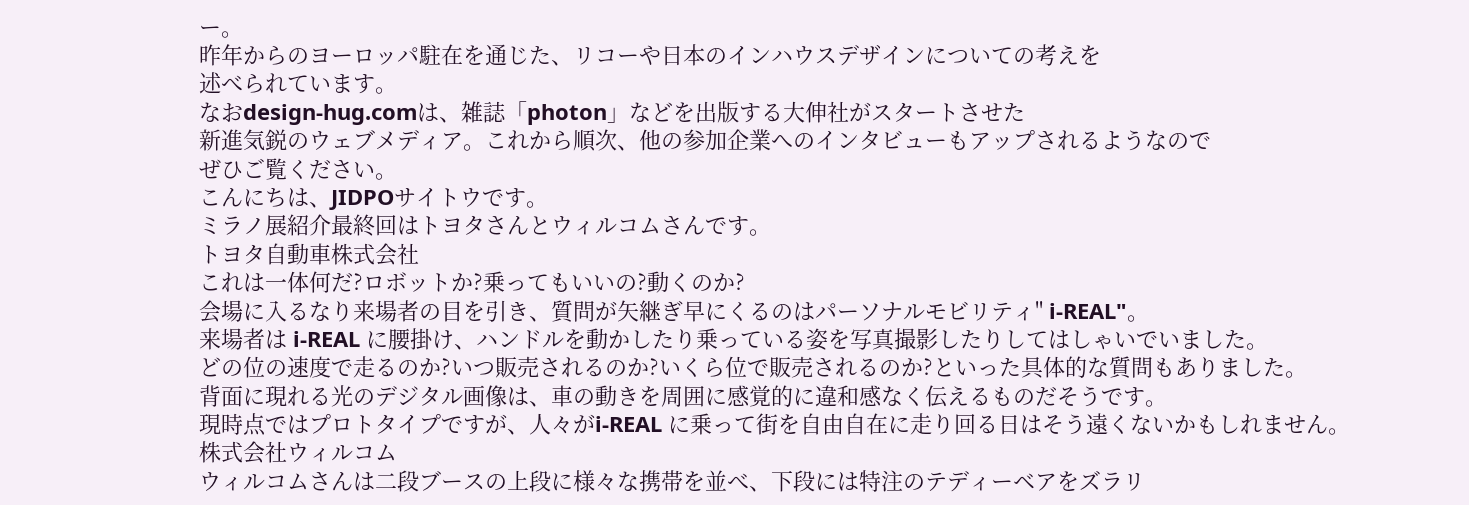ー。
昨年からのヨーロッパ駐在を通じた、リコーや日本のインハウスデザインについての考えを
述べられています。
なおdesign-hug.comは、雑誌「photon」などを出版する大伸社がスタートさせた
新進気鋭のウェブメディア。これから順次、他の参加企業へのインタビューもアップされるようなので
ぜひご覧ください。
こんにちは、JIDPOサイトウです。
ミラノ展紹介最終回はトヨタさんとウィルコムさんです。
トヨタ自動車株式会社
これは一体何だ?ロボットか?乗ってもいいの?動くのか?
会場に入るなり来場者の目を引き、質問が矢継ぎ早にくるのはパーソナルモビリティ" i-REAL"。
来場者は i-REAL に腰掛け、ハンドルを動かしたり乗っている姿を写真撮影したりしてはしゃいでいました。
どの位の速度で走るのか?いつ販売されるのか?いくら位で販売されるのか?といった具体的な質問もありました。
背面に現れる光のデジタル画像は、車の動きを周囲に感覚的に違和感なく伝えるものだそうです。
現時点ではプロトタイプですが、人々がi-REAL に乗って街を自由自在に走り回る日はそう遠くないかもしれません。
株式会社ウィルコム
ウィルコムさんは二段ブースの上段に様々な携帯を並べ、下段には特注のテディーベアをズラリ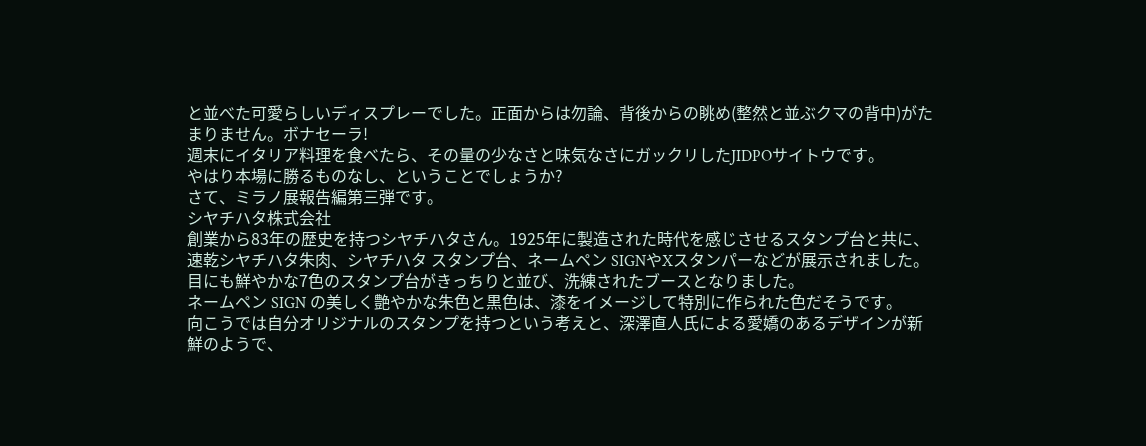と並べた可愛らしいディスプレーでした。正面からは勿論、背後からの眺め(整然と並ぶクマの背中)がたまりません。ボナセーラ!
週末にイタリア料理を食べたら、その量の少なさと味気なさにガックリしたJIDPOサイトウです。
やはり本場に勝るものなし、ということでしょうか?
さて、ミラノ展報告編第三弾です。
シヤチハタ株式会社
創業から83年の歴史を持つシヤチハタさん。1925年に製造された時代を感じさせるスタンプ台と共に、速乾シヤチハタ朱肉、シヤチハタ スタンプ台、ネームペン SIGNやXスタンパーなどが展示されました。
目にも鮮やかな7色のスタンプ台がきっちりと並び、洗練されたブースとなりました。
ネームペン SIGN の美しく艶やかな朱色と黒色は、漆をイメージして特別に作られた色だそうです。
向こうでは自分オリジナルのスタンプを持つという考えと、深澤直人氏による愛嬌のあるデザインが新鮮のようで、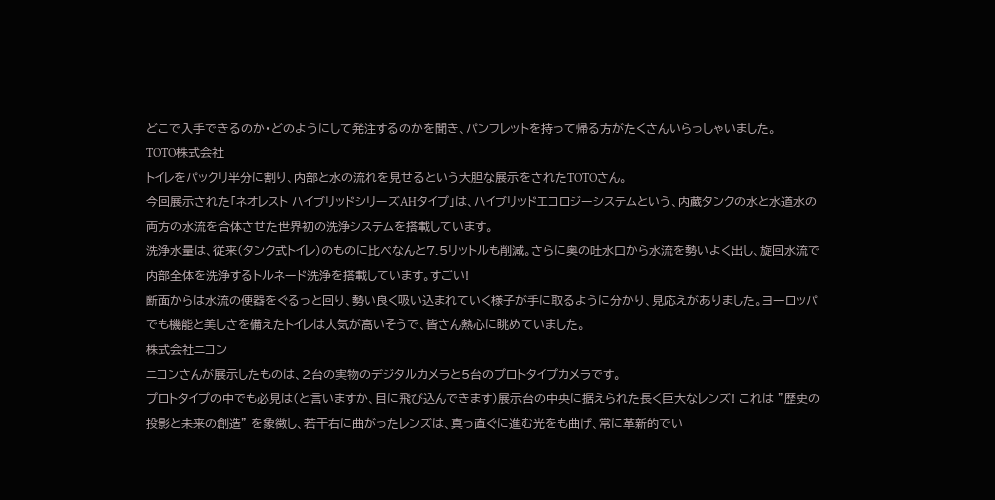どこで入手できるのか・どのようにして発注するのかを聞き、パンフレットを持って帰る方がたくさんいらっしゃいました。
TOTO株式会社
トイレをパックリ半分に割り、内部と水の流れを見せるという大胆な展示をされたTOTOさん。
今回展示された「ネオレスト ハイブリッドシリーズAHタイプ」は、ハイブリッドエコロジーシステムという、内蔵タンクの水と水道水の両方の水流を合体させた世界初の洗浄システムを搭載しています。
洗浄水量は、従来(タンク式トイレ)のものに比べなんと7.5リットルも削減。さらに奥の吐水口から水流を勢いよく出し、旋回水流で内部全体を洗浄するトルネード洗浄を搭載しています。すごい!
断面からは水流の便器をぐるっと回り、勢い良く吸い込まれていく様子が手に取るように分かり、見応えがありました。ヨーロッパでも機能と美しさを備えたトイレは人気が高いそうで、皆さん熱心に眺めていました。
株式会社ニコン
ニコンさんが展示したものは、2台の実物のデジタルカメラと5台のプロトタイプカメラです。
プロトタイプの中でも必見は(と言いますか、目に飛び込んできます)展示台の中央に据えられた長く巨大なレンズ! これは "歴史の投影と未来の創造" を象徴し、若干右に曲がったレンズは、真っ直ぐに進む光をも曲げ、常に革新的でい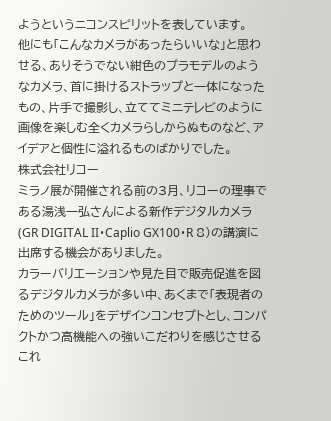ようというニコンスピリットを表しています。
他にも「こんなカメラがあったらいいな」と思わせる、ありそうでない紺色のプラモデルのようなカメラ、首に掛けるストラップと一体になったもの、片手で撮影し、立ててミニテレビのように画像を楽しむ全くカメラらしからぬものなど、アイデアと個性に溢れるものばかりでした。
株式会社リコー
ミラノ展が開催される前の3月、リコーの理事である湯浅一弘さんによる新作デジタルカメラ(GR DIGITAL II・Caplio GX100・R 8)の講演に出席する機会がありました。
カラーバリエーションや見た目で販売促進を図るデジタルカメラが多い中、あくまで「表現者のためのツール」をデザインコンセプトとし、コンパクトかつ高機能への強いこだわりを感じさせるこれ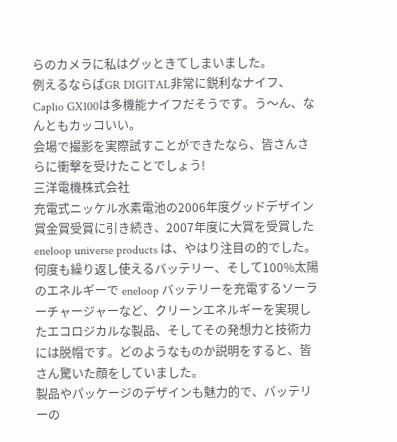らのカメラに私はグッときてしまいました。
例えるならばGR DIGITAL非常に鋭利なナイフ、Caplio GX100は多機能ナイフだそうです。う〜ん、なんともカッコいい。
会場で撮影を実際試すことができたなら、皆さんさらに衝撃を受けたことでしょう!
三洋電機株式会社
充電式ニッケル水素電池の2006年度グッドデザイン賞金賞受賞に引き続き、2007年度に大賞を受賞した eneloop universe products は、やはり注目の的でした。何度も繰り返し使えるバッテリー、そして100%太陽のエネルギーで eneloop バッテリーを充電するソーラーチャージャーなど、クリーンエネルギーを実現したエコロジカルな製品、そしてその発想力と技術力には脱帽です。どのようなものか説明をすると、皆さん驚いた顔をしていました。
製品やパッケージのデザインも魅力的で、バッテリーの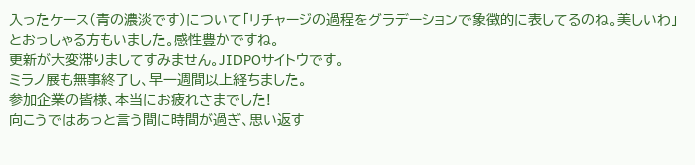入ったケース(青の濃淡です)について「リチャージの過程をグラデーションで象徴的に表してるのね。美しいわ」とおっしゃる方もいました。感性豊かですね。
更新が大変滞りましてすみません。JIDPOサイトウです。
ミラノ展も無事終了し、早一週間以上経ちました。
参加企業の皆様、本当にお疲れさまでした!
向こうではあっと言う間に時間が過ぎ、思い返す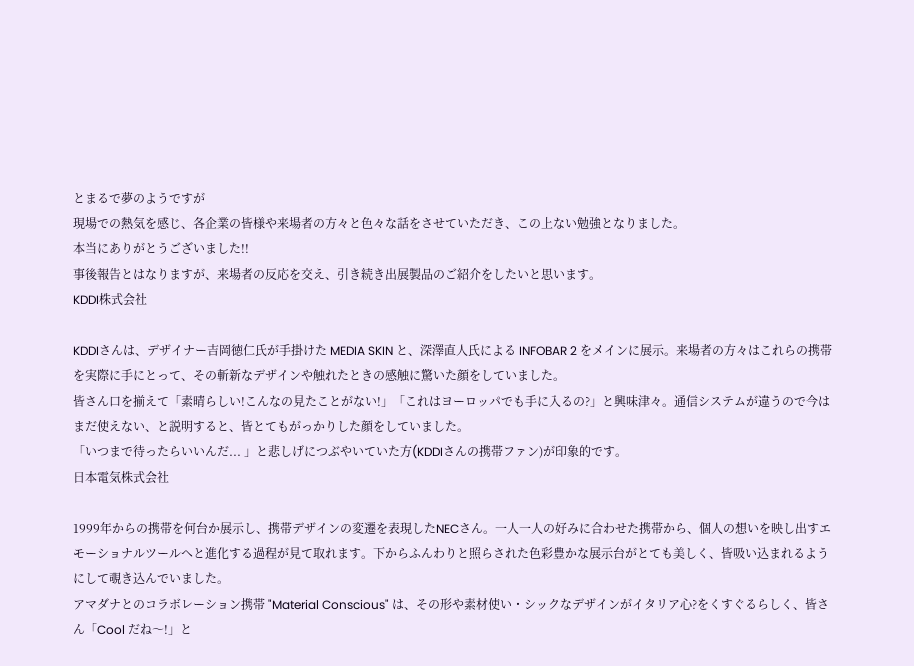とまるで夢のようですが
現場での熱気を感じ、各企業の皆様や来場者の方々と色々な話をさせていただき、この上ない勉強となりました。
本当にありがとうございました!!
事後報告とはなりますが、来場者の反応を交え、引き続き出展製品のご紹介をしたいと思います。
KDDI株式会社

KDDIさんは、デザイナー吉岡徳仁氏が手掛けた MEDIA SKIN と、深澤直人氏による INFOBAR 2 をメインに展示。来場者の方々はこれらの携帯を実際に手にとって、その斬新なデザインや触れたときの感触に驚いた顔をしていました。
皆さん口を揃えて「素晴らしい!こんなの見たことがない!」「これはヨーロッパでも手に入るの?」と興味津々。通信システムが違うので今はまだ使えない、と説明すると、皆とてもがっかりした顔をしていました。
「いつまで待ったらいいんだ... 」と悲しげにつぶやいていた方(KDDIさんの携帯ファン)が印象的です。
日本電気株式会社

1999年からの携帯を何台か展示し、携帯デザインの変遷を表現したNECさん。一人一人の好みに合わせた携帯から、個人の想いを映し出すエモーショナルツールへと進化する過程が見て取れます。下からふんわりと照らされた色彩豊かな展示台がとても美しく、皆吸い込まれるようにして覗き込んでいました。
アマダナとのコラボレーション携帯 "Material Conscious" は、その形や素材使い・シックなデザインがイタリア心?をくすぐるらしく、皆さん「Cool だね〜!」と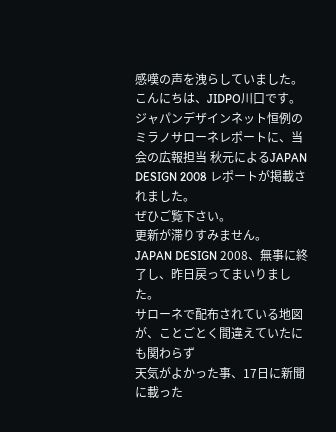感嘆の声を洩らしていました。
こんにちは、JIDPO川口です。
ジャパンデザインネット恒例のミラノサローネレポートに、当会の広報担当 秋元によるJAPAN DESIGN 2008 レポートが掲載されました。
ぜひご覧下さい。
更新が滞りすみません。
JAPAN DESIGN 2008、無事に終了し、昨日戻ってまいりました。
サローネで配布されている地図が、ことごとく間違えていたにも関わらず
天気がよかった事、17日に新聞に載った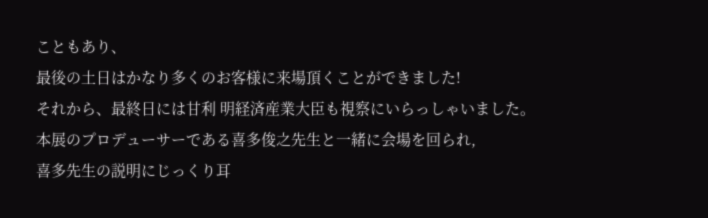こともあり、
最後の土日はかなり多くのお客様に来場頂くことができました!
それから、最終日には甘利 明経済産業大臣も視察にいらっしゃいました。
本展のプロデューサーである喜多俊之先生と一緒に会場を回られ,
喜多先生の説明にじっくり耳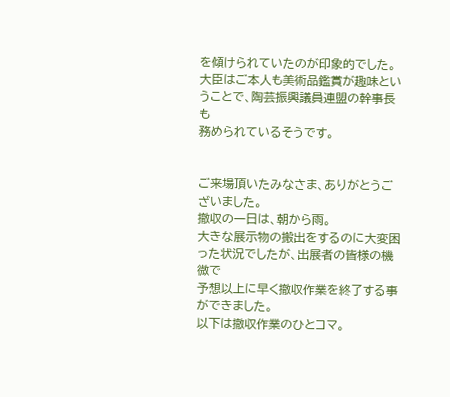を傾けられていたのが印象的でした。
大臣はご本人も美術品鑑賞が趣味ということで、陶芸振興議員連盟の幹事長も
務められているそうです。


ご来場頂いたみなさま、ありがとうございました。
撤収の一日は、朝から雨。
大きな展示物の搬出をするのに大変困った状況でしたが、出展者の皆様の機微で
予想以上に早く撤収作業を終了する事ができました。
以下は撤収作業のひとコマ。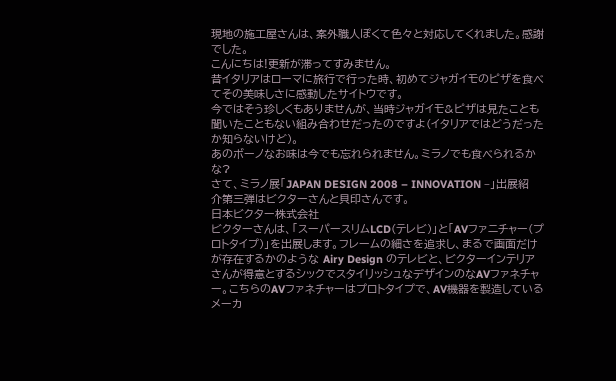現地の施工屋さんは、案外職人ぽくて色々と対応してくれました。感謝でした。
こんにちは!更新が滞ってすみません。
昔イタリアはローマに旅行で行った時、初めてジャガイモのピザを食べてその美味しさに感動したサイトウです。
今ではそう珍しくもありませんが、当時ジャガイモ&ピザは見たことも聞いたこともない組み合わせだったのですよ(イタリアではどうだったか知らないけど)。
あのボーノなお味は今でも忘れられません。ミラノでも食べられるかな?
さて、ミラノ展「JAPAN DESIGN 2008 – INNOVATION –」出展紹介第三弾はビクターさんと貝印さんです。
日本ビクター株式会社
ビクターさんは、「スーパースリムLCD(テレビ)」と「AVファニチャー(プロトタイプ)」を出展します。フレームの細さを追求し、まるで画面だけが存在するかのような Airy Design のテレビと、ビクターインテリアさんが得意とするシックでスタイリッシュなデザインのなAVファネチャー。こちらのAVファネチャーはプロトタイプで、AV機器を製造しているメーカ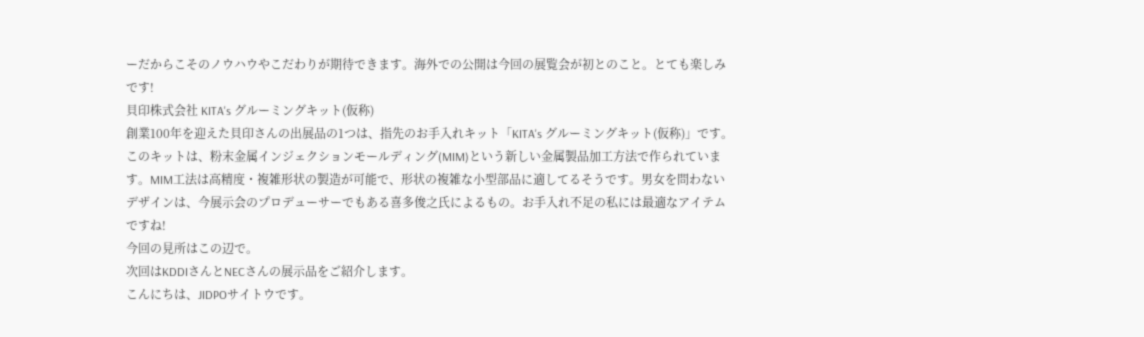ーだからこそのノウハウやこだわりが期待できます。海外での公開は今回の展覧会が初とのこと。とても楽しみです!
貝印株式会社 KITA's グルーミングキット(仮称)
創業100年を迎えた貝印さんの出展品の1つは、指先のお手入れキット「KITA's グルーミングキット(仮称)」です。このキットは、粉末金属インジェクションモールディング(MIM)という新しい金属製品加工方法で作られています。MIM工法は高精度・複雑形状の製造が可能で、形状の複雑な小型部品に適してるそうです。男女を問わないデザインは、今展示会のプロデューサーでもある喜多俊之氏によるもの。お手入れ不足の私には最適なアイテムですね!
今回の見所はこの辺で。
次回はKDDIさんとNECさんの展示品をご紹介します。
こんにちは、JIDPOサイトウです。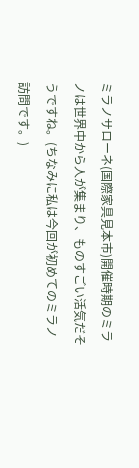ミラノサローネ(国際家具見本市)開催時期のミラノは世界中から人が集まり、ものすごい活気だそうですね。(ちなみに私は今回が初めてのミラノ訪問です。)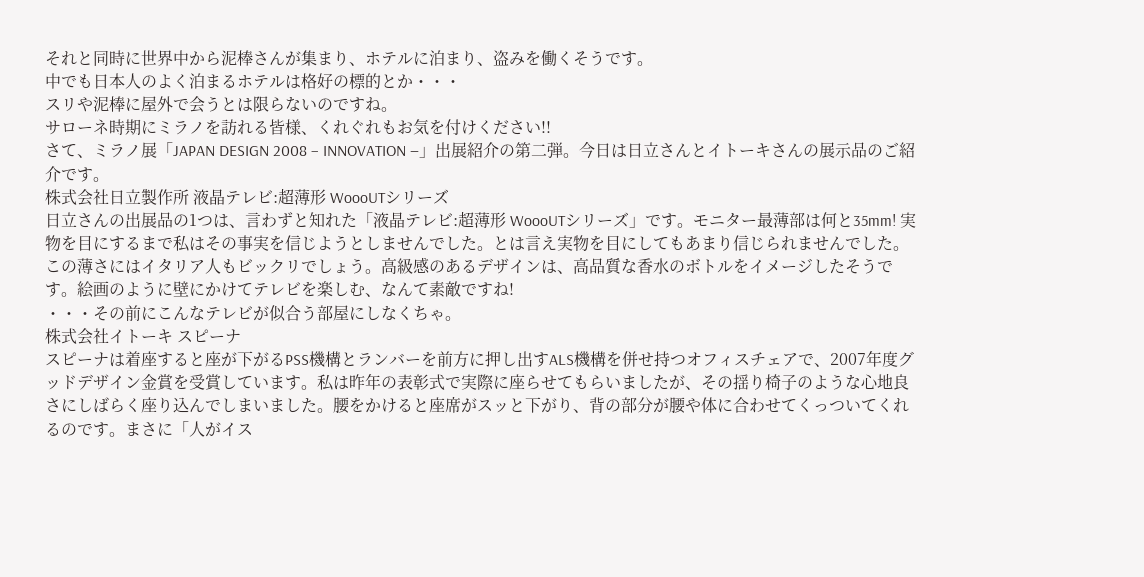それと同時に世界中から泥棒さんが集まり、ホテルに泊まり、盗みを働くそうです。
中でも日本人のよく泊まるホテルは格好の標的とか・・・
スリや泥棒に屋外で会うとは限らないのですね。
サローネ時期にミラノを訪れる皆様、くれぐれもお気を付けください!!
さて、ミラノ展「JAPAN DESIGN 2008 – INNOVATION –」出展紹介の第二弾。今日は日立さんとイトーキさんの展示品のご紹介です。
株式会社日立製作所 液晶テレビ:超薄形 WoooUTシリーズ
日立さんの出展品の1つは、言わずと知れた「液晶テレビ:超薄形 WoooUTシリーズ」です。モニター最薄部は何と35mm! 実物を目にするまで私はその事実を信じようとしませんでした。とは言え実物を目にしてもあまり信じられませんでした。この薄さにはイタリア人もビックリでしょう。高級感のあるデザインは、高品質な香水のボトルをイメージしたそうです。絵画のように壁にかけてテレビを楽しむ、なんて素敵ですね!
・・・その前にこんなテレビが似合う部屋にしなくちゃ。
株式会社イトーキ スピーナ
スピーナは着座すると座が下がるPSS機構とランバーを前方に押し出すALS機構を併せ持つオフィスチェアで、2007年度グッドデザイン金賞を受賞しています。私は昨年の表彰式で実際に座らせてもらいましたが、その揺り椅子のような心地良さにしばらく座り込んでしまいました。腰をかけると座席がスッと下がり、背の部分が腰や体に合わせてくっついてくれるのです。まさに「人がイス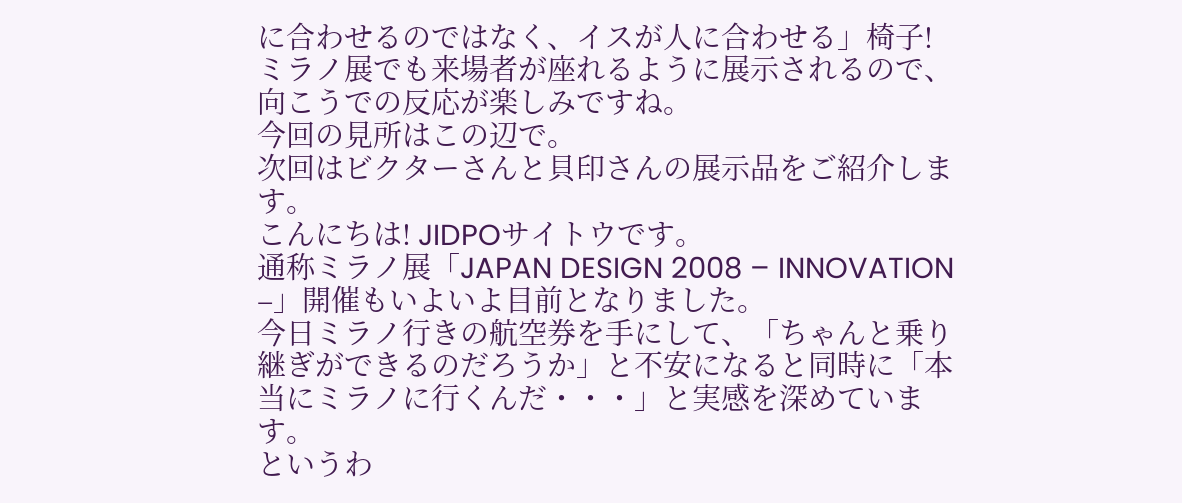に合わせるのではなく、イスが人に合わせる」椅子!
ミラノ展でも来場者が座れるように展示されるので、向こうでの反応が楽しみですね。
今回の見所はこの辺で。
次回はビクターさんと貝印さんの展示品をご紹介します。
こんにちは! JIDPOサイトウです。
通称ミラノ展「JAPAN DESIGN 2008 – INNOVATION –」開催もいよいよ目前となりました。
今日ミラノ行きの航空券を手にして、「ちゃんと乗り継ぎができるのだろうか」と不安になると同時に「本当にミラノに行くんだ・・・」と実感を深めています。
というわ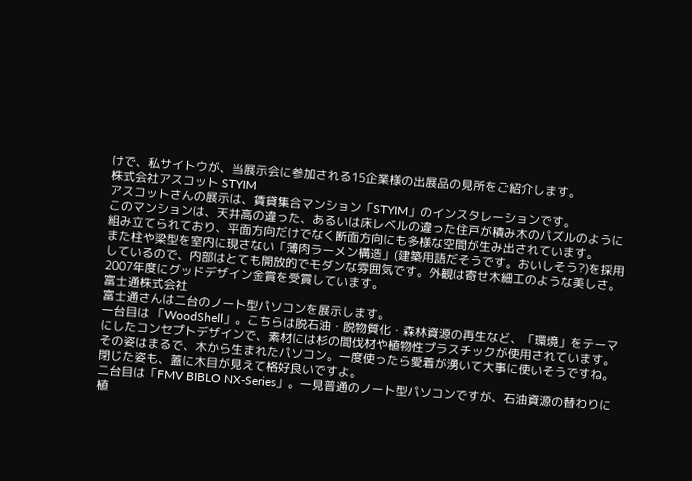けで、私サイトウが、当展示会に参加される15企業様の出展品の見所をご紹介します。
株式会社アスコット STYIM
アスコットさんの展示は、賃貸集合マンション「STYIM」のインスタレーションです。
このマンションは、天井高の違った、あるいは床レベルの違った住戸が積み木のパズルのように組み立てられており、平面方向だけでなく断面方向にも多様な空間が生み出されています。
また柱や梁型を室内に現さない「薄肉ラーメン構造」(建築用語だそうです。おいしそう?)を採用しているので、内部はとても開放的でモダンな雰囲気です。外観は寄せ木細工のような美しさ。2007年度にグッドデザイン金賞を受賞しています。
富士通株式会社
富士通さんは二台のノート型パソコンを展示します。
一台目は 「WoodShell」。こちらは脱石油・脱物質化・森林資源の再生など、「環境」をテーマにしたコンセプトデザインで、素材には杉の間伐材や植物性プラスチックが使用されています。その姿はまるで、木から生まれたパソコン。一度使ったら愛着が湧いて大事に使いそうですね。
閉じた姿も、蓋に木目が見えて格好良いですよ。
二台目は「FMV BIBLO NX-Series」。一見普通のノート型パソコンですが、石油資源の替わりに植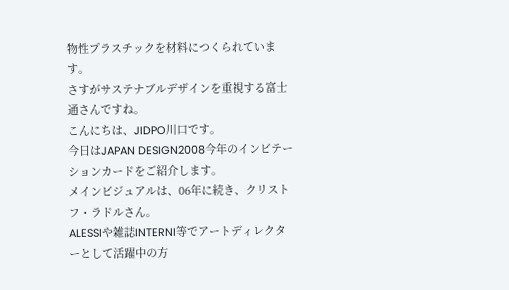物性プラスチックを材料につくられています。
さすがサステナブルデザインを重視する富士通さんですね。
こんにちは、JIDPO川口です。
今日はJAPAN DESIGN2008今年のインビテーションカードをご紹介します。
メインビジュアルは、06年に続き、クリストフ・ラドルさん。
ALESSIや雑誌INTERNI等でアートディレクターとして活躍中の方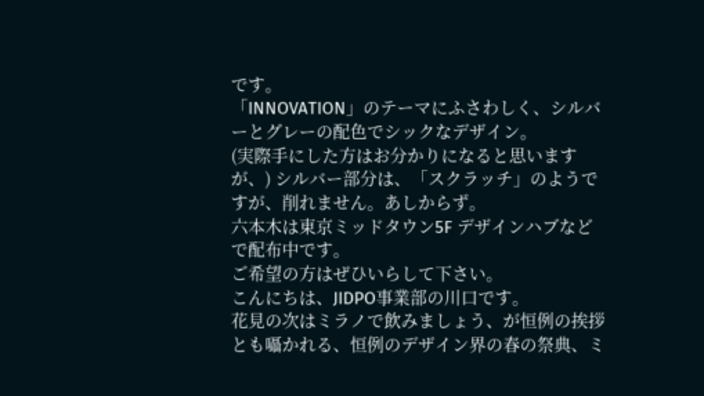です。
「INNOVATION」のテーマにふさわしく、シルバーとグレーの配色でシックなデザイン。
(実際手にした方はお分かりになると思いますが、) シルバー部分は、「スクラッチ」のようですが、削れません。あしからず。
六本木は東京ミッドタウン5F デザインハブなどで配布中です。
ご希望の方はぜひいらして下さい。
こんにちは、JIDPO事業部の川口です。
花見の次はミラノで飲みましょう、が恒例の挨拶とも囁かれる、恒例のデザイン界の春の祭典、ミ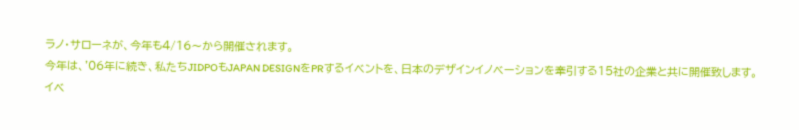ラノ・サローネが、今年も4/16〜から開催されます。
今年は、'06年に続き、私たちJIDPOもJAPAN DESIGNをPRするイベントを、日本のデザインイノベーションを牽引する15社の企業と共に開催致します。
イベ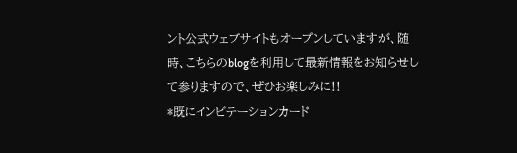ント公式ウェブサイトもオープンしていますが、随時、こちらのblogを利用して最新情報をお知らせして参りますので、ぜひお楽しみに!!
*既にインビテーションカード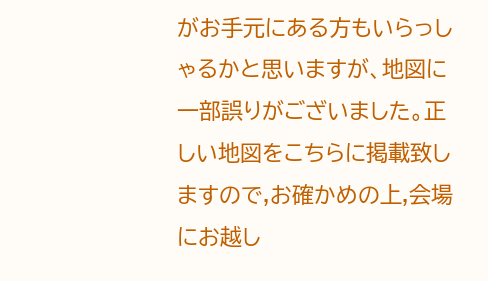がお手元にある方もいらっしゃるかと思いますが、地図に一部誤りがございました。正しい地図をこちらに掲載致しますので,お確かめの上,会場にお越し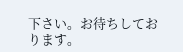下さい。お待ちしております。